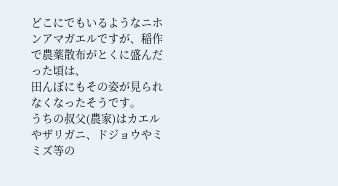どこにでもいるようなニホンアマガエルですが、稲作で農薬散布がとくに盛んだった頃は、
田んぼにもその姿が見られなくなったそうです。
うちの叔父(農家)はカエルやザリガニ、ドジョウやミミズ等の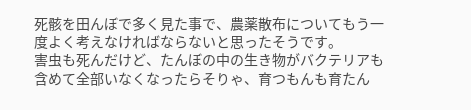死骸を田んぼで多く見た事で、農薬散布についてもう一度よく考えなければならないと思ったそうです。
害虫も死んだけど、たんぼの中の生き物がバクテリアも含めて全部いなくなったらそりゃ、育つもんも育たん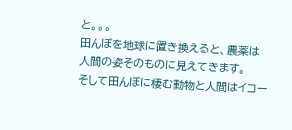と。。。
田んぼを地球に置き換えると、農薬は人間の姿そのものに見えてきます。
そして田んぼに棲む動物と人間はイコー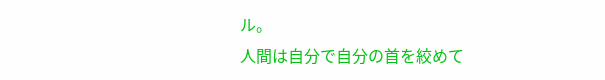ル。
人間は自分で自分の首を絞めて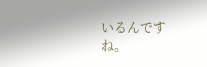いるんですね。